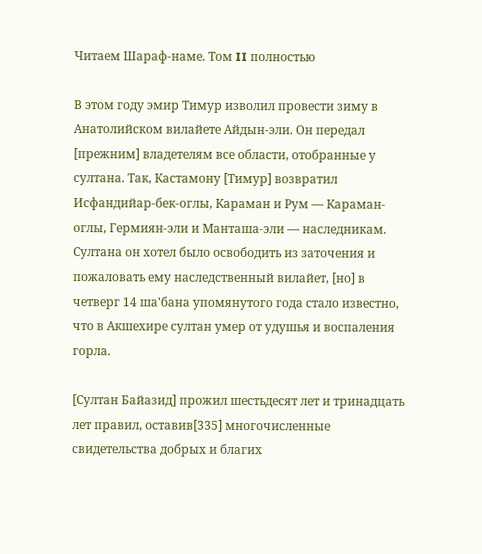Читаем Шараф-наме. Том II полностью

В этом году эмир Тимур изволил провести зиму в Анатолийском вилайете Айдын-эли. Он передал [прежним] владетелям все области, отобранные у султана. Так, Кастамону [Тимур] возвратил Исфандийар-бек-оглы, Караман и Рум — Караман-оглы, Гермиян-эли и Манташа-эли — наследникам. Султана он хотел было освободить из заточения и пожаловать ему наследственный вилайет, [но] в четверг 14 ша'бана упомянутого года стало известно, что в Акшехире султан умер от удушья и воспаления горла.

[Султан Байазид] прожил шестьдесят лет и тринадцать лет правил, оставив[335] многочисленные свидетельства добрых и благих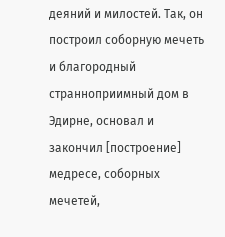деяний и милостей. Так, он построил соборную мечеть и благородный странноприимный дом в Эдирне, основал и закончил [построение] медресе, соборных мечетей,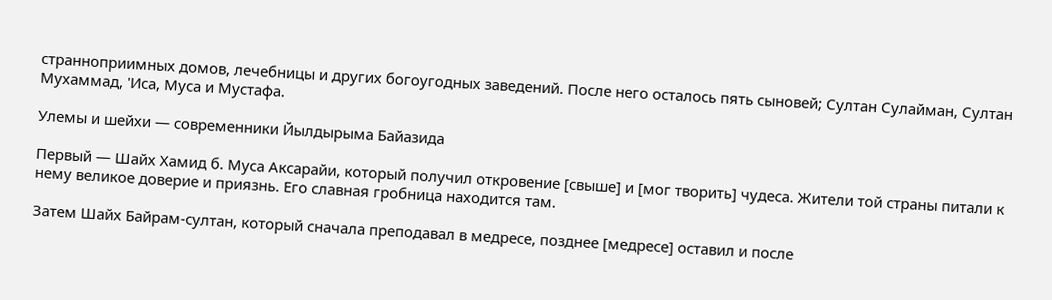странноприимных домов, лечебницы и других богоугодных заведений. После него осталось пять сыновей; Султан Сулайман, Султан Мухаммад, 'Иса, Муса и Мустафа.

Улемы и шейхи — современники Йылдырыма Байазида

Первый — Шайх Хамид б. Муса Аксарайи, который получил откровение [свыше] и [мог творить] чудеса. Жители той страны питали к нему великое доверие и приязнь. Его славная гробница находится там.

Затем Шайх Байрам-султан, который сначала преподавал в медресе, позднее [медресе] оставил и после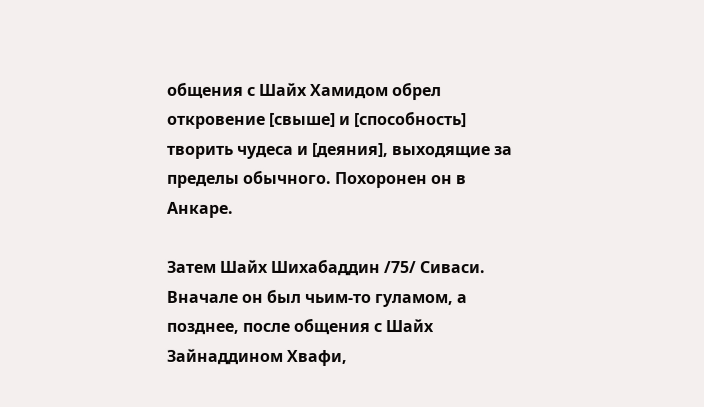общения с Шайх Хамидом обрел откровение [свыше] и [способность] творить чудеса и [деяния], выходящие за пределы обычного. Похоронен он в Анкаре.

Затем Шайх Шихабаддин /75/ Сиваси. Вначале он был чьим-то гуламом, а позднее, после общения с Шайх Зайнаддином Хвафи,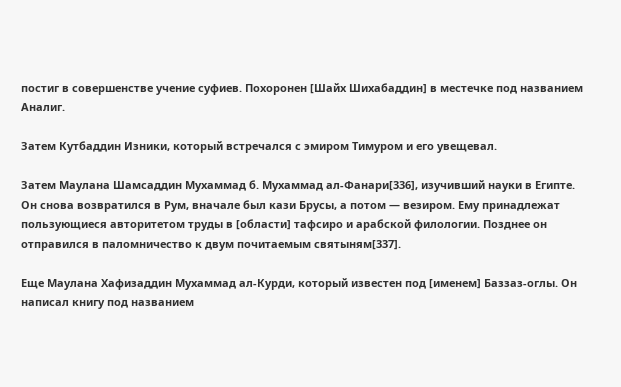постиг в совершенстве учение суфиев. Похоронен [Шайх Шихабаддин] в местечке под названием Аналиг.

Затем Кутбаддин Изники, который встречался с эмиром Тимуром и его увещевал.

Затем Маулана Шамсаддин Мухаммад б. Мухаммад ал-Фанари[336], изучивший науки в Египте. Он снова возвратился в Рум, вначале был кази Брусы, а потом — везиром. Ему принадлежат пользующиеся авторитетом труды в [области] тафсиро и арабской филологии. Позднее он отправился в паломничество к двум почитаемым святыням[337].

Еще Маулана Хафизаддин Мухаммад ал-Курди, который известен под [именем] Баззаз-оглы. Он написал книгу под названием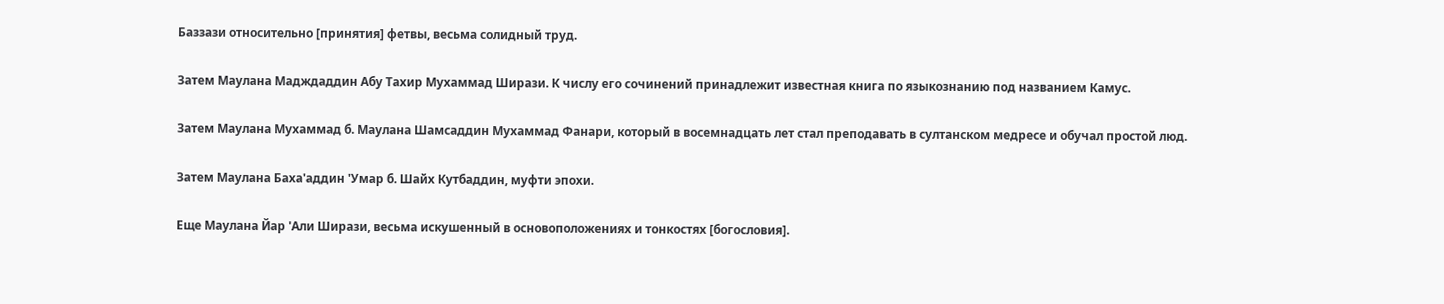Баззази относительно [принятия] фетвы, весьма солидный труд.

Затем Маулана Мадждаддин Абу Тахир Мухаммад Ширази. К числу его сочинений принадлежит известная книга по языкознанию под названием Камус.

Затем Маулана Мухаммад б. Маулана Шамсаддин Мухаммад Фанари, который в восемнадцать лет стал преподавать в султанском медресе и обучал простой люд.

Затем Маулана Баха'аддин 'Умар б. Шайх Кутбаддин, муфти эпохи.

Еще Маулана Йар 'Али Ширази, весьма искушенный в основоположениях и тонкостях [богословия].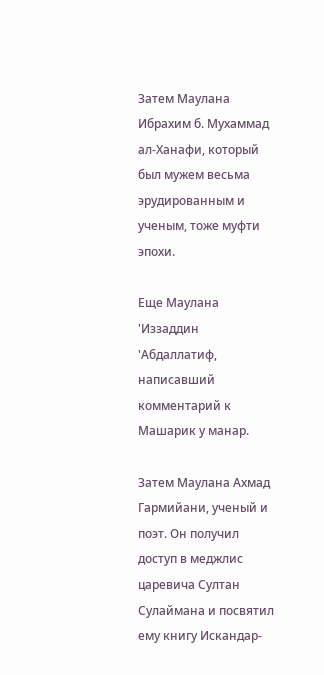Затем Маулана Ибрахим б. Мухаммад ал-Ханафи, который был мужем весьма эрудированным и ученым, тоже муфти эпохи.

Еще Маулана 'Иззаддин 'Абдаллатиф, написавший комментарий к Машарик у манар.

Затем Маулана Ахмад Гармийани, ученый и поэт. Он получил доступ в меджлис царевича Султан Сулаймана и посвятил ему книгу Искандар-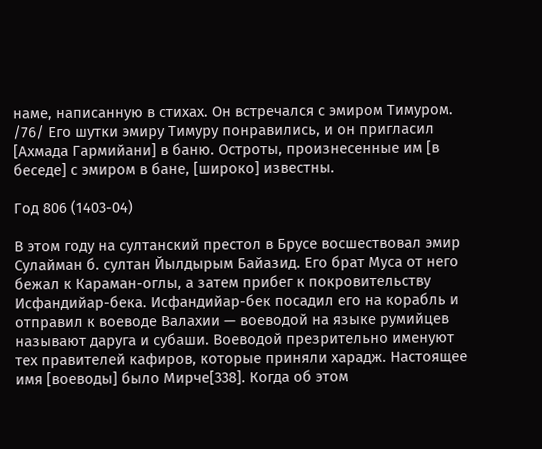наме, написанную в стихах. Он встречался с эмиром Тимуром. /76/ Его шутки эмиру Тимуру понравились, и он пригласил [Ахмада Гармийани] в баню. Остроты, произнесенные им [в беседе] с эмиром в бане, [широко] известны.

Год 806 (1403-04)

В этом году на султанский престол в Брусе восшествовал эмир Сулайман б. султан Йылдырым Байазид. Его брат Муса от него бежал к Караман-оглы, а затем прибег к покровительству Исфандийар-бека. Исфандийар-бек посадил его на корабль и отправил к воеводе Валахии — воеводой на языке румийцев называют даруга и субаши. Воеводой презрительно именуют тех правителей кафиров, которые приняли харадж. Настоящее имя [воеводы] было Мирче[338]. Когда об этом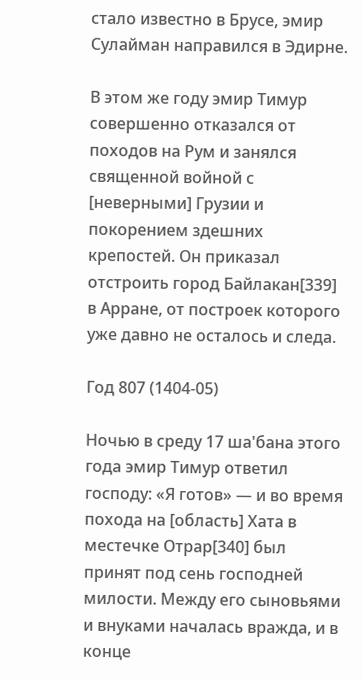стало известно в Брусе, эмир Сулайман направился в Эдирне.

В этом же году эмир Тимур совершенно отказался от походов на Рум и занялся священной войной с [неверными] Грузии и покорением здешних крепостей. Он приказал отстроить город Байлакан[339] в Арране, от построек которого уже давно не осталось и следа.

Год 807 (1404-05)

Ночью в среду 17 ша'бана этого года эмир Тимур ответил господу: «Я готов» — и во время похода на [область] Хата в местечке Отрар[340] был принят под сень господней милости. Между его сыновьями и внуками началась вражда, и в конце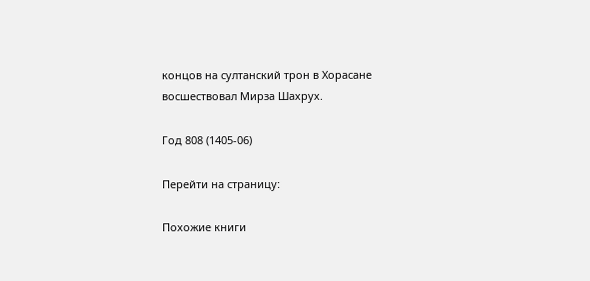концов на султанский трон в Хорасане восшествовал Мирза Шахрух.

Год 808 (1405-06)

Перейти на страницу:

Похожие книги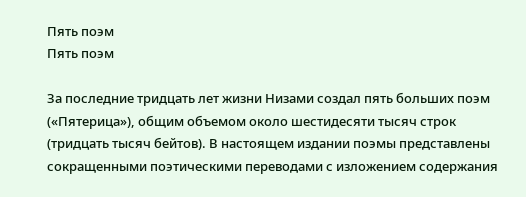Пять поэм
Пять поэм

За последние тридцать лет жизни Низами создал пять больших поэм («Пятерица»), общим объемом около шестидесяти тысяч строк (тридцать тысяч бейтов). В настоящем издании поэмы представлены сокращенными поэтическими переводами с изложением содержания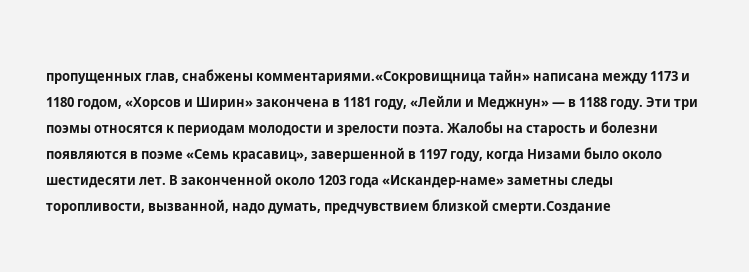пропущенных глав, снабжены комментариями.«Сокровищница тайн» написана между 1173 и 1180 годом, «Хорсов и Ширин» закончена в 1181 году, «Лейли и Меджнун» — в 1188 году. Эти три поэмы относятся к периодам молодости и зрелости поэта. Жалобы на старость и болезни появляются в поэме «Семь красавиц», завершенной в 1197 году, когда Низами было около шестидесяти лет. В законченной около 1203 года «Искандер-наме» заметны следы торопливости, вызванной, надо думать, предчувствием близкой смерти.Создание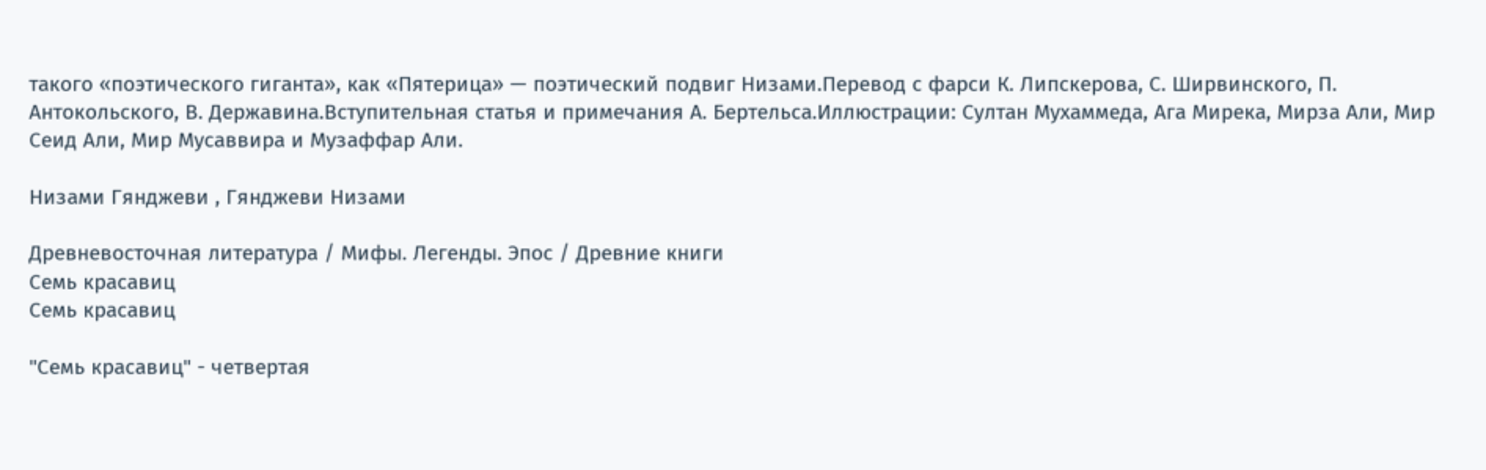такого «поэтического гиганта», как «Пятерица» — поэтический подвиг Низами.Перевод с фарси К. Липскерова, С. Ширвинского, П. Антокольского, В. Державина.Вступительная статья и примечания А. Бертельса.Иллюстрации: Султан Мухаммеда, Ага Мирека, Мирза Али, Мир Сеид Али, Мир Мусаввира и Музаффар Али.

Низами Гянджеви , Гянджеви Низами

Древневосточная литература / Мифы. Легенды. Эпос / Древние книги
Семь красавиц
Семь красавиц

"Семь красавиц" - четвертая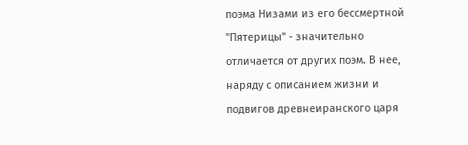поэма Низами из его бессмертной "Пятерицы" - значительно отличается от других поэм. В нее, наряду с описанием жизни и подвигов древнеиранского царя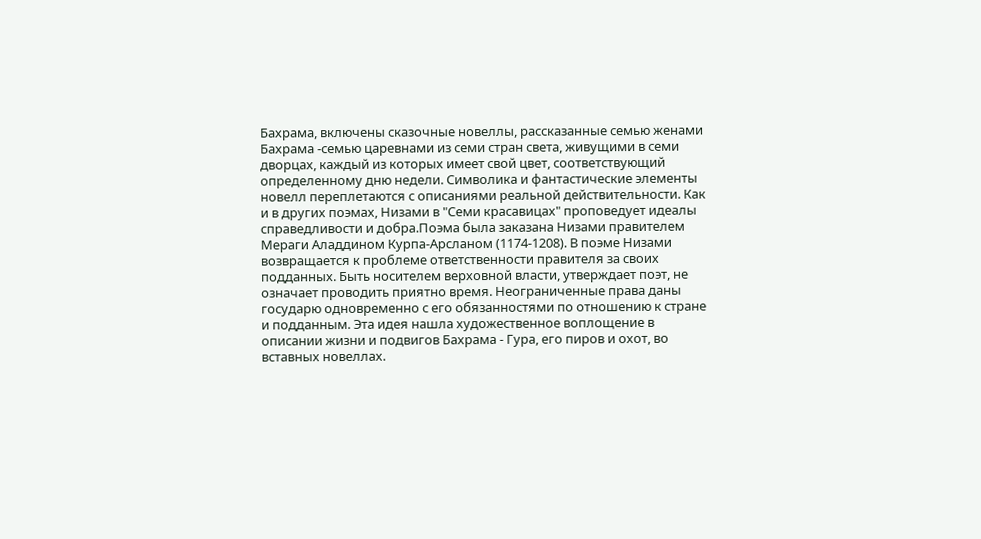Бахрама, включены сказочные новеллы, рассказанные семью женами Бахрама -семью царевнами из семи стран света, живущими в семи дворцах, каждый из которых имеет свой цвет, соответствующий определенному дню недели. Символика и фантастические элементы новелл переплетаются с описаниями реальной действительности. Как и в других поэмах, Низами в "Семи красавицах" проповедует идеалы справедливости и добра.Поэма была заказана Низами правителем Мераги Аладдином Курпа-Арсланом (1174-1208). В поэме Низами возвращается к проблеме ответственности правителя за своих подданных. Быть носителем верховной власти, утверждает поэт, не означает проводить приятно время. Неограниченные права даны государю одновременно с его обязанностями по отношению к стране и подданным. Эта идея нашла художественное воплощение в описании жизни и подвигов Бахрама - Гура, его пиров и охот, во вставных новеллах.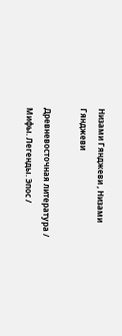Низами Гянджеви , Низами Гянджеви

Древневосточная литература / Мифы. Легенды. Эпос /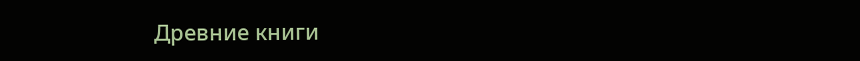Древние книги